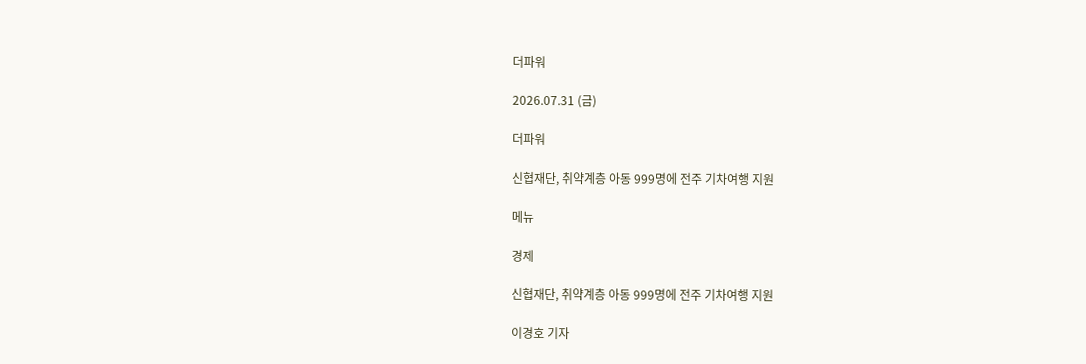더파워

2026.07.31 (금)

더파워

신협재단, 취약계층 아동 999명에 전주 기차여행 지원

메뉴

경제

신협재단, 취약계층 아동 999명에 전주 기차여행 지원

이경호 기자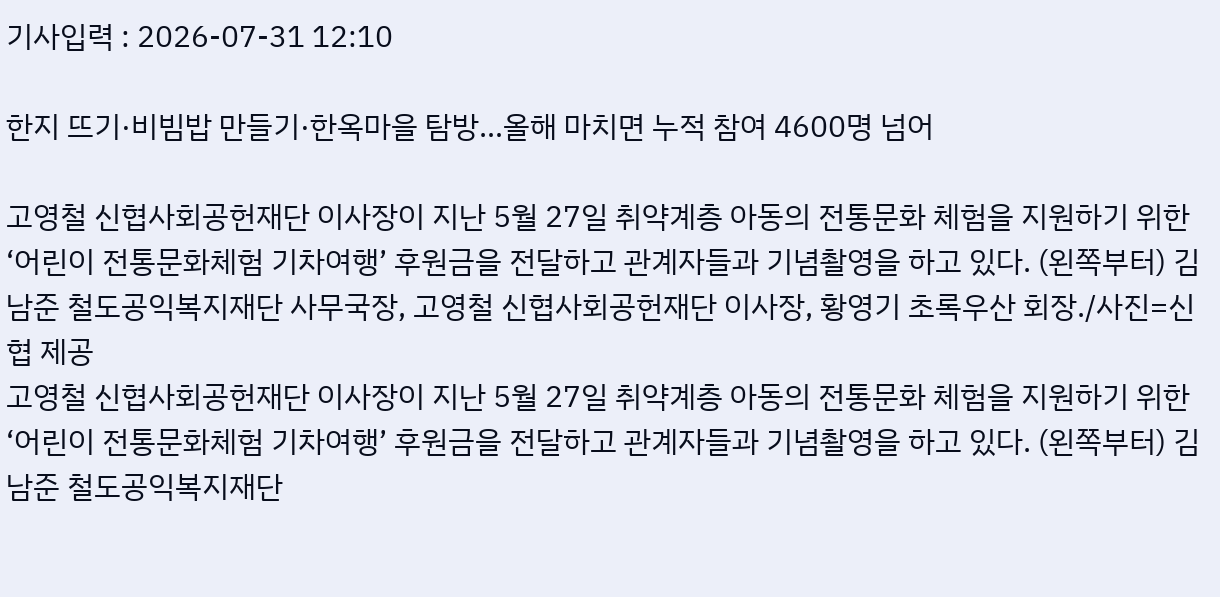기사입력 : 2026-07-31 12:10

한지 뜨기·비빔밥 만들기·한옥마을 탐방…올해 마치면 누적 참여 4600명 넘어

고영철 신협사회공헌재단 이사장이 지난 5월 27일 취약계층 아동의 전통문화 체험을 지원하기 위한 ‘어린이 전통문화체험 기차여행’ 후원금을 전달하고 관계자들과 기념촬영을 하고 있다. (왼쪽부터) 김남준 철도공익복지재단 사무국장, 고영철 신협사회공헌재단 이사장, 황영기 초록우산 회장./사진=신협 제공
고영철 신협사회공헌재단 이사장이 지난 5월 27일 취약계층 아동의 전통문화 체험을 지원하기 위한 ‘어린이 전통문화체험 기차여행’ 후원금을 전달하고 관계자들과 기념촬영을 하고 있다. (왼쪽부터) 김남준 철도공익복지재단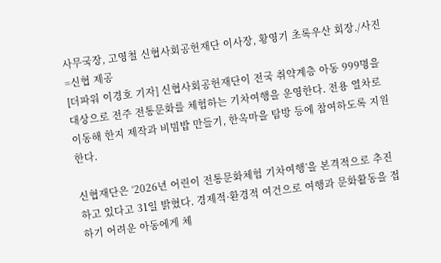사무국장, 고영철 신협사회공헌재단 이사장, 황영기 초록우산 회장./사진=신협 제공
[더파워 이경호 기자] 신협사회공헌재단이 전국 취약계층 아동 999명을 대상으로 전주 전통문화를 체험하는 기차여행을 운영한다. 전용 열차로 이동해 한지 제작과 비빔밥 만들기, 한옥마을 탐방 등에 참여하도록 지원한다.

신협재단은 ‘2026년 어린이 전통문화체험 기차여행’을 본격적으로 추진하고 있다고 31일 밝혔다. 경제적·환경적 여건으로 여행과 문화활동을 접하기 어려운 아동에게 체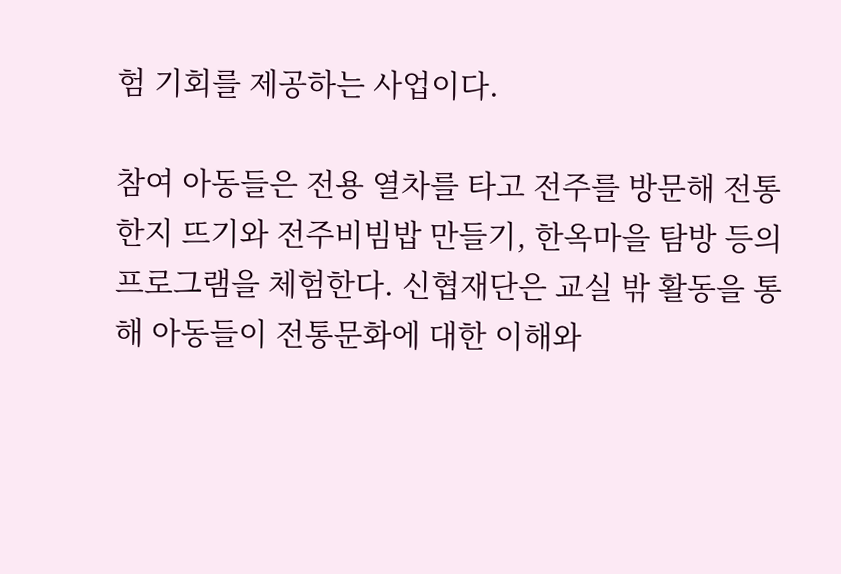험 기회를 제공하는 사업이다.

참여 아동들은 전용 열차를 타고 전주를 방문해 전통한지 뜨기와 전주비빔밥 만들기, 한옥마을 탐방 등의 프로그램을 체험한다. 신협재단은 교실 밖 활동을 통해 아동들이 전통문화에 대한 이해와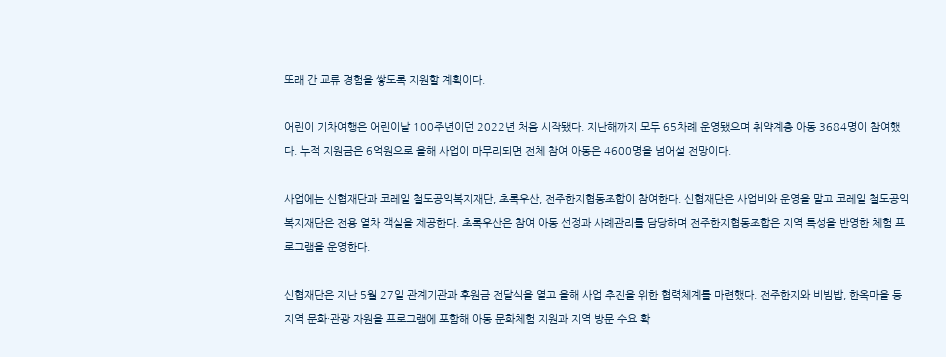또래 간 교류 경험을 쌓도록 지원할 계획이다.

어린이 기차여행은 어린이날 100주년이던 2022년 처음 시작됐다. 지난해까지 모두 65차례 운영됐으며 취약계층 아동 3684명이 참여했다. 누적 지원금은 6억원으로 올해 사업이 마무리되면 전체 참여 아동은 4600명을 넘어설 전망이다.

사업에는 신협재단과 코레일 철도공익복지재단, 초록우산, 전주한지협동조합이 참여한다. 신협재단은 사업비와 운영을 맡고 코레일 철도공익복지재단은 전용 열차 객실을 제공한다. 초록우산은 참여 아동 선정과 사례관리를 담당하며 전주한지협동조합은 지역 특성을 반영한 체험 프로그램을 운영한다.

신협재단은 지난 5월 27일 관계기관과 후원금 전달식을 열고 올해 사업 추진을 위한 협력체계를 마련했다. 전주한지와 비빔밥, 한옥마을 등 지역 문화·관광 자원을 프로그램에 포함해 아동 문화체험 지원과 지역 방문 수요 확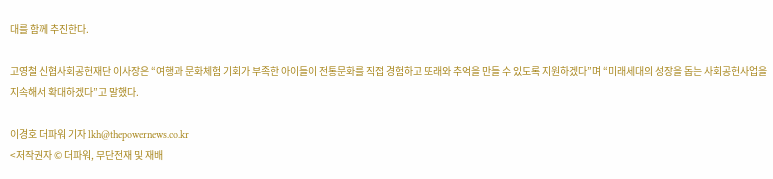대를 함께 추진한다.

고영철 신협사회공헌재단 이사장은 “여행과 문화체험 기회가 부족한 아이들이 전통문화를 직접 경험하고 또래와 추억을 만들 수 있도록 지원하겠다”며 “미래세대의 성장을 돕는 사회공헌사업을 지속해서 확대하겠다”고 말했다.

이경호 더파워 기자 lkh@thepowernews.co.kr
<저작권자 © 더파워, 무단전재 및 재배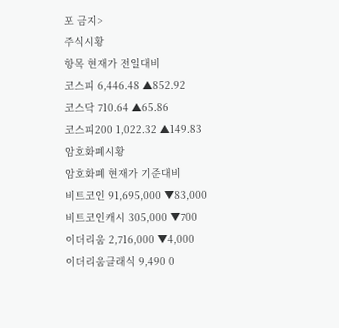포 금지>
주식시황
항목 현재가 전일대비
코스피 6,446.48 ▲852.92
코스닥 710.64 ▲65.86
코스피200 1,022.32 ▲149.83
암호화폐시황
암호화폐 현재가 기준대비
비트코인 91,695,000 ▼83,000
비트코인캐시 305,000 ▼700
이더리움 2,716,000 ▼4,000
이더리움클래식 9,490 0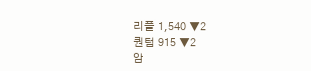리플 1,540 ▼2
퀀텀 915 ▼2
암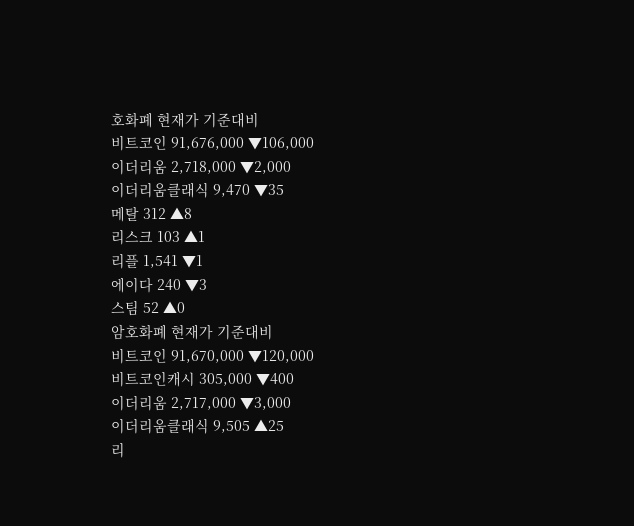호화폐 현재가 기준대비
비트코인 91,676,000 ▼106,000
이더리움 2,718,000 ▼2,000
이더리움클래식 9,470 ▼35
메탈 312 ▲8
리스크 103 ▲1
리플 1,541 ▼1
에이다 240 ▼3
스팀 52 ▲0
암호화폐 현재가 기준대비
비트코인 91,670,000 ▼120,000
비트코인캐시 305,000 ▼400
이더리움 2,717,000 ▼3,000
이더리움클래식 9,505 ▲25
리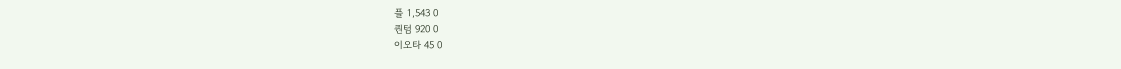플 1,543 0
퀀텀 920 0
이오타 45 0